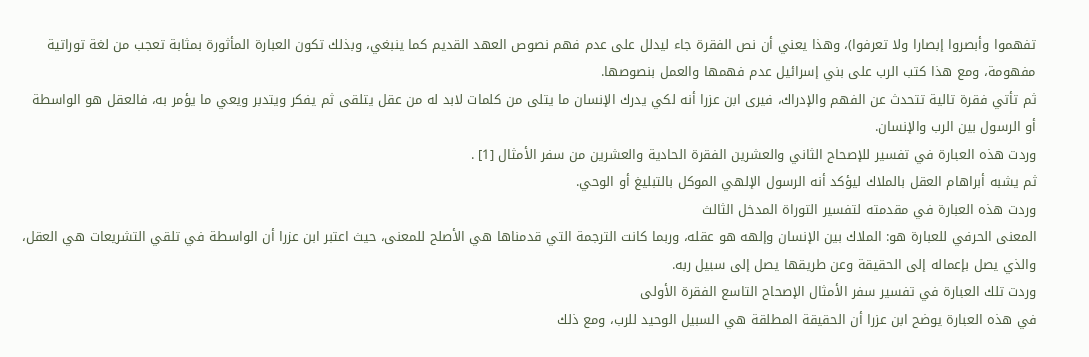تفهموا وأبصروا إبصارا ولا تعرفوا)، وهذا يعني أن نص الفقرة جاء ليدلل على عدم فهم نصوص العهد القديم كما ينبغي، وبذلك تكون العبارة المأثورة بمثابة تعجب من لغة توراتية مفهومة، ومع هذا كتب الرب على بني إسرائيل عدم فهمها والعمل بنصوصها.
ثم تأتي فقرة تالية تتحدث عن الفهم والإدراك، فيرى ابن عزرا أنه لكي يدرك الإنسان ما يتلى من كلمات لابد له من عقل يتلقى ثم يفكر ويتدبر ويعي ما يؤمر به، فالعقل هو الواسطة أو الرسول بين الرب والإنسان.
وردت هذه العبارة في تفسير للإصحاح الثاني والعشرين الفقرة الحادية والعشرين من سفر الأمثال [1] .
ثم يشبه أبراهام العقل بالملاك ليؤكد أنه الرسول الإلهي الموكل بالتبليغ أو الوحي.
وردت هذه العبارة في مقدمته لتفسير التوراة المدخل الثالث
المعنى الحرفي للعبارة هو: الملاك بين الإنسان وإلهه هو عقله، وربما كانت الترجمة التي قدمناها هي الأصلح للمعنى، حيث اعتبر ابن عزرا أن الواسطة في تلقي التشريعات هي العقل، والذي يصل بإعماله إلى الحقيقة وعن طريقها يصل إلى سبيل ربه.
وردت تلك العبارة في تفسير سفر الأمثال الإصحاح التاسع الفقرة الأولى
في هذه العبارة يوضح ابن عزرا أن الحقيقة المطلقة هي السبيل الوحيد للرب، ومع ذلك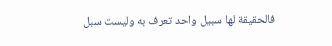فالحقيقة لها سبيل واحد تعرف به وليست سبل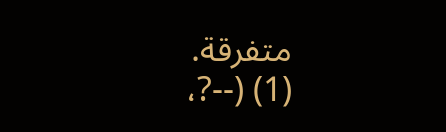متفرقة.
(1) (--?،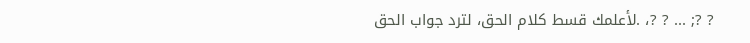? ?; ... ? ?، .لأعلمك قسط كلام الحق، لترد جواب الحق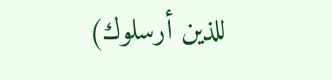للذين أرسلوك)